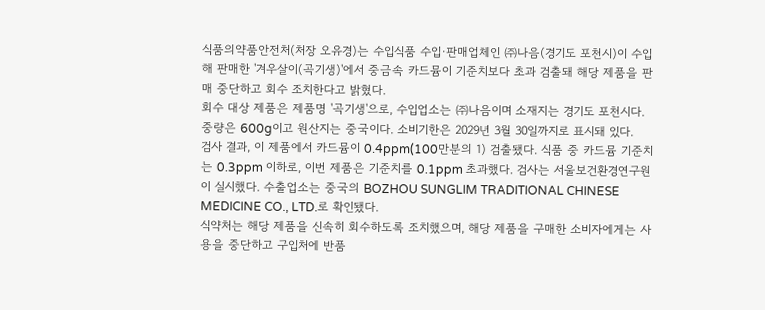식품의약품안전처(처장 오유경)는 수입식품 수입·판매업체인 ㈜나음(경기도 포천시)이 수입해 판매한 '겨우살이(곡기생)'에서 중금속 카드뮴이 기준치보다 초과 검출돼 해당 제품을 판매 중단하고 회수 조치한다고 밝혔다.
회수 대상 제품은 제품명 '곡기생'으로, 수입업소는 ㈜나음이며 소재지는 경기도 포천시다. 중량은 600g이고 원산지는 중국이다. 소비기한은 2029년 3월 30일까지로 표시돼 있다.
검사 결과, 이 제품에서 카드뮴이 0.4ppm(100만분의 1) 검출됐다. 식품 중 카드뮴 기준치는 0.3ppm 이하로, 이번 제품은 기준치를 0.1ppm 초과했다. 검사는 서울보건환경연구원이 실시했다. 수출업소는 중국의 BOZHOU SUNGLIM TRADITIONAL CHINESE MEDICINE CO., LTD.로 확인됐다.
식약처는 해당 제품을 신속히 회수하도록 조치했으며, 해당 제품을 구매한 소비자에게는 사용을 중단하고 구입처에 반품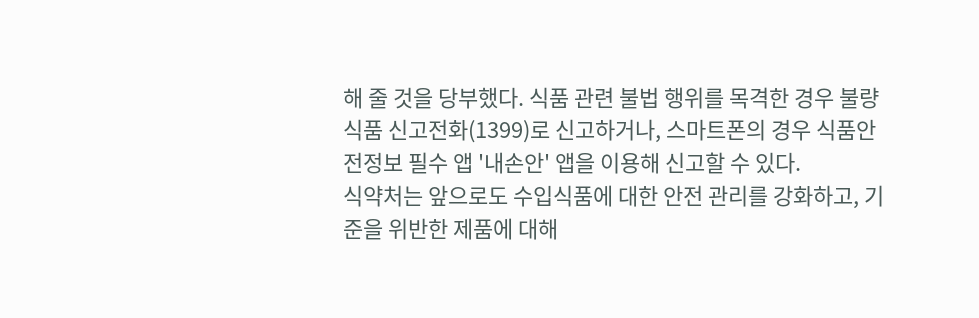해 줄 것을 당부했다. 식품 관련 불법 행위를 목격한 경우 불량식품 신고전화(1399)로 신고하거나, 스마트폰의 경우 식품안전정보 필수 앱 '내손안' 앱을 이용해 신고할 수 있다.
식약처는 앞으로도 수입식품에 대한 안전 관리를 강화하고, 기준을 위반한 제품에 대해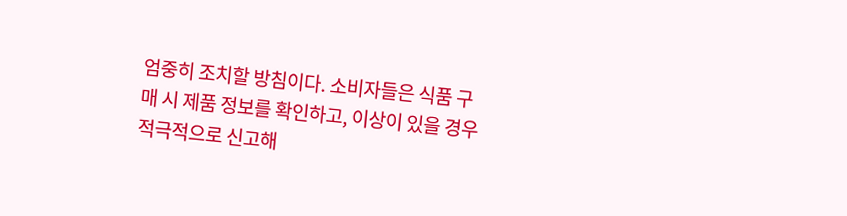엄중히 조치할 방침이다. 소비자들은 식품 구매 시 제품 정보를 확인하고, 이상이 있을 경우 적극적으로 신고해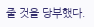줄 것을 당부했다.